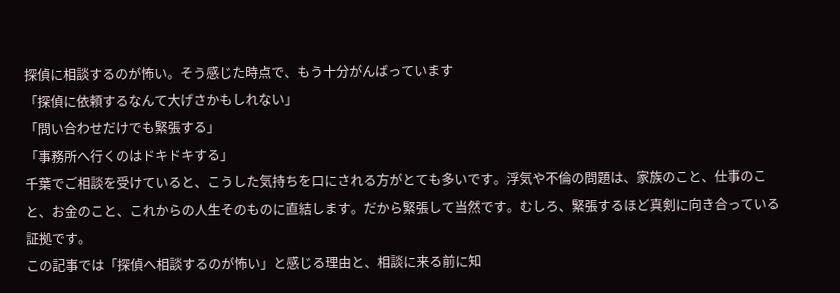探偵に相談するのが怖い。そう感じた時点で、もう十分がんばっています
「探偵に依頼するなんて大げさかもしれない」
「問い合わせだけでも緊張する」
「事務所へ行くのはドキドキする」
千葉でご相談を受けていると、こうした気持ちを口にされる方がとても多いです。浮気や不倫の問題は、家族のこと、仕事のこと、お金のこと、これからの人生そのものに直結します。だから緊張して当然です。むしろ、緊張するほど真剣に向き合っている証拠です。
この記事では「探偵へ相談するのが怖い」と感じる理由と、相談に来る前に知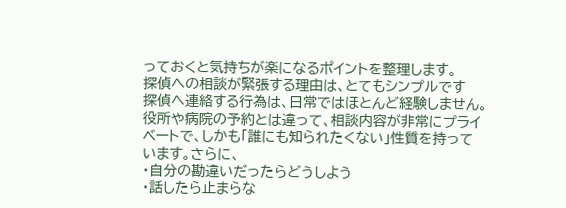っておくと気持ちが楽になるポイントを整理します。
探偵への相談が緊張する理由は、とてもシンプルです
探偵へ連絡する行為は、日常ではほとんど経験しません。役所や病院の予約とは違って、相談内容が非常にプライベートで、しかも「誰にも知られたくない」性質を持っています。さらに、
・自分の勘違いだったらどうしよう
・話したら止まらな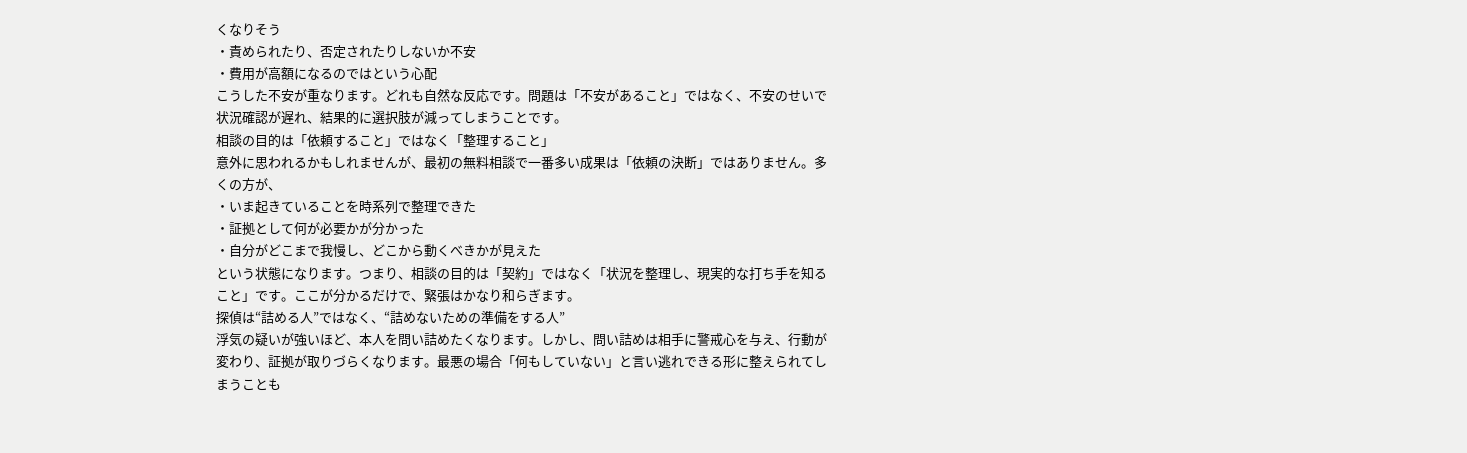くなりそう
・責められたり、否定されたりしないか不安
・費用が高額になるのではという心配
こうした不安が重なります。どれも自然な反応です。問題は「不安があること」ではなく、不安のせいで状況確認が遅れ、結果的に選択肢が減ってしまうことです。
相談の目的は「依頼すること」ではなく「整理すること」
意外に思われるかもしれませんが、最初の無料相談で一番多い成果は「依頼の決断」ではありません。多くの方が、
・いま起きていることを時系列で整理できた
・証拠として何が必要かが分かった
・自分がどこまで我慢し、どこから動くべきかが見えた
という状態になります。つまり、相談の目的は「契約」ではなく「状況を整理し、現実的な打ち手を知ること」です。ここが分かるだけで、緊張はかなり和らぎます。
探偵は“詰める人”ではなく、“詰めないための準備をする人”
浮気の疑いが強いほど、本人を問い詰めたくなります。しかし、問い詰めは相手に警戒心を与え、行動が変わり、証拠が取りづらくなります。最悪の場合「何もしていない」と言い逃れできる形に整えられてしまうことも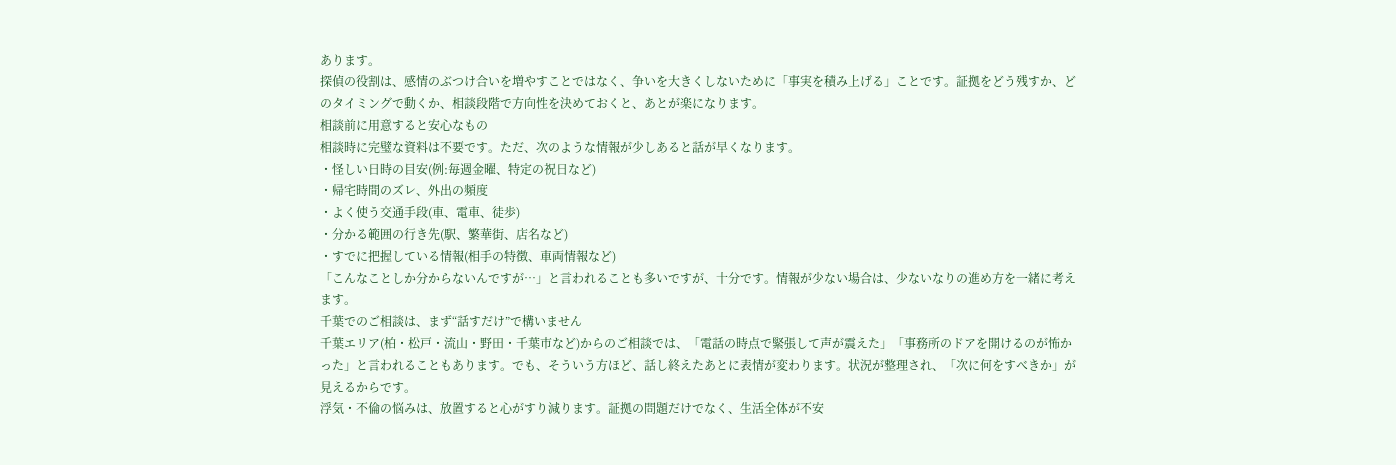あります。
探偵の役割は、感情のぶつけ合いを増やすことではなく、争いを大きくしないために「事実を積み上げる」ことです。証拠をどう残すか、どのタイミングで動くか、相談段階で方向性を決めておくと、あとが楽になります。
相談前に用意すると安心なもの
相談時に完璧な資料は不要です。ただ、次のような情報が少しあると話が早くなります。
・怪しい日時の目安(例:毎週金曜、特定の祝日など)
・帰宅時間のズレ、外出の頻度
・よく使う交通手段(車、電車、徒歩)
・分かる範囲の行き先(駅、繁華街、店名など)
・すでに把握している情報(相手の特徴、車両情報など)
「こんなことしか分からないんですが…」と言われることも多いですが、十分です。情報が少ない場合は、少ないなりの進め方を一緒に考えます。
千葉でのご相談は、まず“話すだけ”で構いません
千葉エリア(柏・松戸・流山・野田・千葉市など)からのご相談では、「電話の時点で緊張して声が震えた」「事務所のドアを開けるのが怖かった」と言われることもあります。でも、そういう方ほど、話し終えたあとに表情が変わります。状況が整理され、「次に何をすべきか」が見えるからです。
浮気・不倫の悩みは、放置すると心がすり減ります。証拠の問題だけでなく、生活全体が不安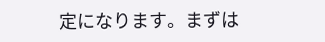定になります。まずは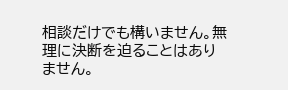相談だけでも構いません。無理に決断を迫ることはありません。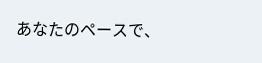あなたのペースで、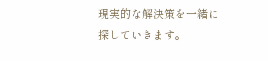現実的な解決策を一緒に探していきます。